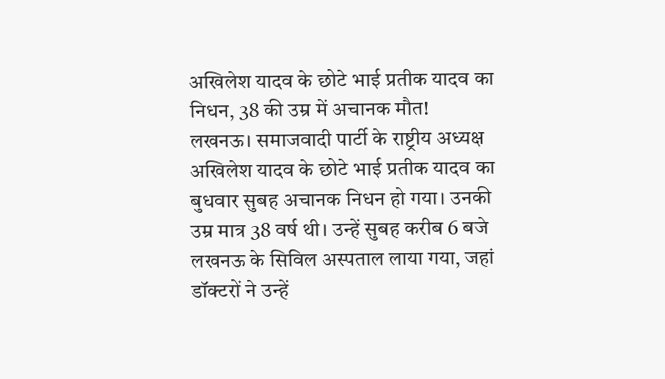अखिलेश यादव के छोटे भाई प्रतीक यादव का निधन, 38 की उम्र में अचानक मौत!
लखनऊ। समाजवादी पार्टी के राष्ट्रीय अध्यक्ष अखिलेश यादव के छोटे भाई प्रतीक यादव का बुधवार सुबह अचानक निधन हो गया। उनकी उम्र मात्र 38 वर्ष थी। उन्हें सुबह करीब 6 बजे लखनऊ के सिविल अस्पताल लाया गया, जहां डॉक्टरों ने उन्हें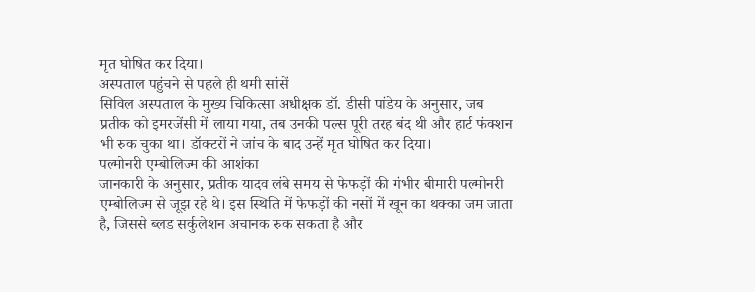मृत घोषित कर दिया।
अस्पताल पहुंचने से पहले ही थमी सांसें
सिविल अस्पताल के मुख्य चिकित्सा अधीक्षक डॉ. डीसी पांडेय के अनुसार, जब प्रतीक को इमरजेंसी में लाया गया, तब उनकी पल्स पूरी तरह बंद थी और हार्ट फंक्शन भी रुक चुका था। डॉक्टरों ने जांच के बाद उन्हें मृत घोषित कर दिया।
पल्मोनरी एम्बोलिज्म की आशंका
जानकारी के अनुसार, प्रतीक यादव लंबे समय से फेफड़ों की गंभीर बीमारी पल्मोनरी एम्बोलिज्म से जूझ रहे थे। इस स्थिति में फेफड़ों की नसों में खून का थक्का जम जाता है, जिससे ब्लड सर्कुलेशन अचानक रुक सकता है और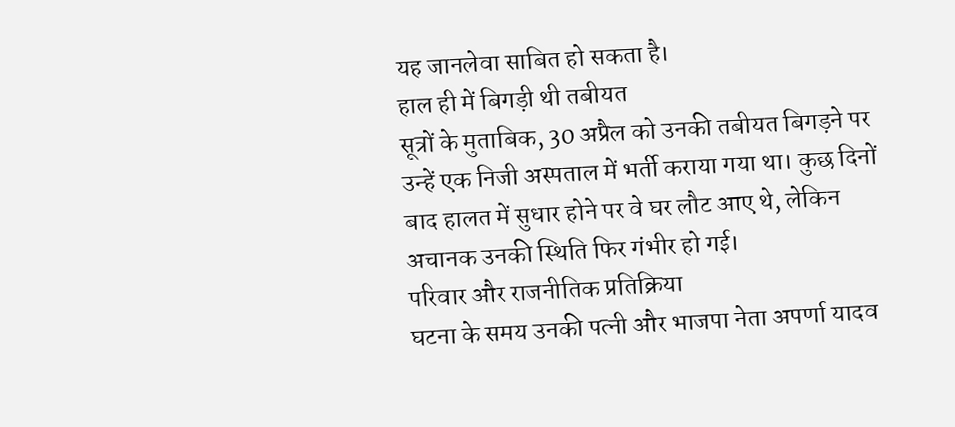यह जानलेवा साबित हो सकता है।
हाल ही में बिगड़ी थी तबीयत
सूत्रों के मुताबिक, 30 अप्रैल को उनकी तबीयत बिगड़ने पर उन्हें एक निजी अस्पताल में भर्ती कराया गया था। कुछ दिनों बाद हालत में सुधार होने पर वे घर लौट आए थे, लेकिन अचानक उनकी स्थिति फिर गंभीर हो गई।
परिवार और राजनीतिक प्रतिक्रिया
घटना के समय उनकी पत्नी और भाजपा नेता अपर्णा यादव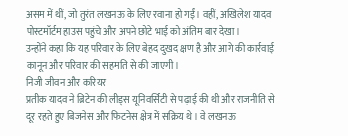असम में थीं, जो तुरंत लखनऊ के लिए रवाना हो गईं। वहीं, अखिलेश यादव पोस्टमॉर्टम हाउस पहुंचे और अपने छोटे भाई को अंतिम बार देखा।
उन्होंने कहा कि यह परिवार के लिए बेहद दुखद क्षण है और आगे की कार्रवाई कानून और परिवार की सहमति से की जाएगी।
निजी जीवन और करियर
प्रतीक यादव ने ब्रिटेन की लीड्स यूनिवर्सिटी से पढ़ाई की थी और राजनीति से दूर रहते हुए बिजनेस और फिटनेस क्षेत्र में सक्रिय थे। वे लखनऊ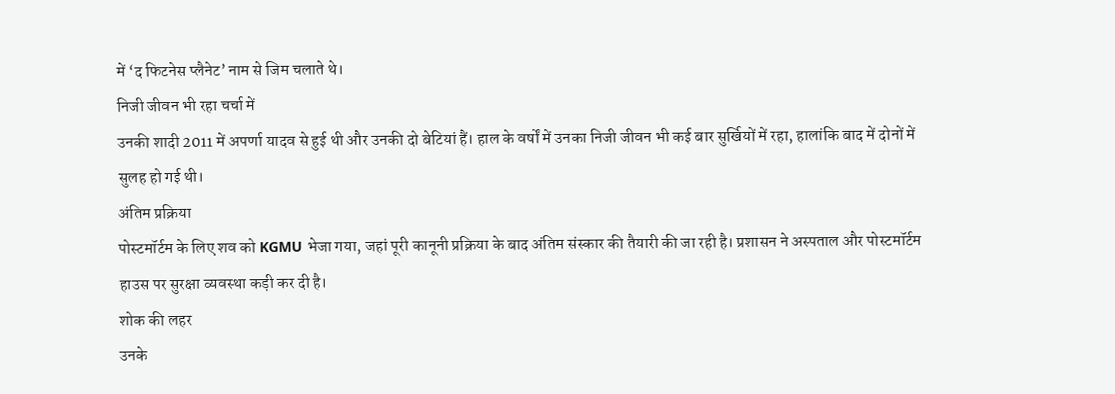में ‘द फिटनेस प्लैनेट’ नाम से जिम चलाते थे।
निजी जीवन भी रहा चर्चा में
उनकी शादी 2011 में अपर्णा यादव से हुई थी और उनकी दो बेटियां हैं। हाल के वर्षों में उनका निजी जीवन भी कई बार सुर्खियों में रहा, हालांकि बाद में दोनों में सुलह हो गई थी।
अंतिम प्रक्रिया
पोस्टमॉर्टम के लिए शव को KGMU भेजा गया, जहां पूरी कानूनी प्रक्रिया के बाद अंतिम संस्कार की तैयारी की जा रही है। प्रशासन ने अस्पताल और पोस्टमॉर्टम हाउस पर सुरक्षा व्यवस्था कड़ी कर दी है।
शोक की लहर
उनके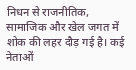निधन से राजनीतिक, सामाजिक और खेल जगत में शोक की लहर दौड़ गई है। कई नेताओं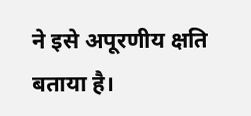ने इसे अपूरणीय क्षति बताया है।